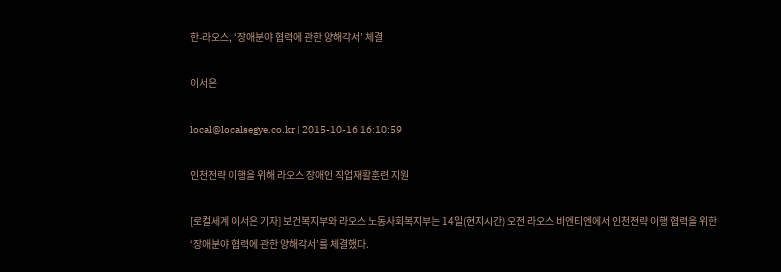한-라오스, ‘장애분야 협력에 관한 양해각서’ 체결

이서은

local@localsegye.co.kr | 2015-10-16 16:10:59

인천전략 이행을 위해 라오스 장애인 직업재활훈련 지원

[로컬세계 이서은 기자] 보건복지부와 라오스 노동사회복지부는 14일(현지시간) 오전 라오스 비엔티엔에서 인천전략 이행 협력을 위한 ‘장애분야 협력에 관한 양해각서’를 체결했다.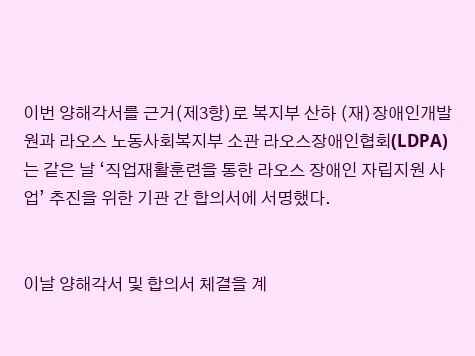이번 양해각서를 근거(제3항)로 복지부 산하 (재)장애인개발원과 라오스 노동사회복지부 소관 라오스장애인협회(LDPA)는 같은 날 ‘직업재활훈련을 통한 라오스 장애인 자립지원 사업’ 추진을 위한 기관 간 합의서에 서명했다.


이날 양해각서 및 합의서 체결을 계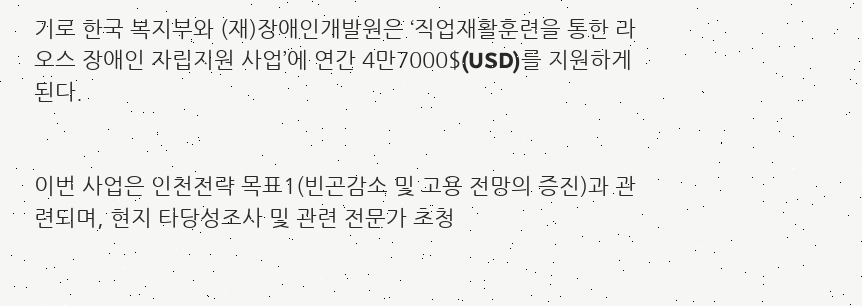기로 한국 복지부와 (재)장애인개발원은 ‘직업재활훈련을 통한 라오스 장애인 자립지원 사업’에 연간 4만7000$(USD)를 지원하게 된다.


이번 사업은 인천전략 목표1(빈곤감소 및 고용 전망의 증진)과 관련되며, 현지 타당성조사 및 관련 전문가 초청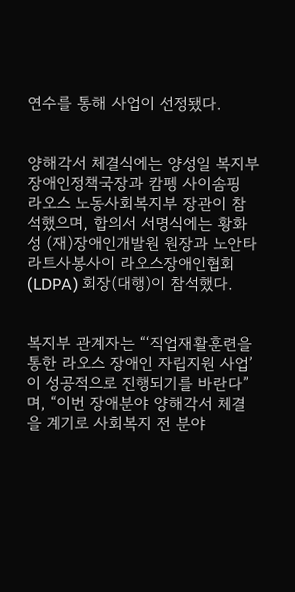연수를 통해 사업이 선정됐다.


양해각서 체결식에는 양성일 복지부 장애인정책국장과 캄펭 사이솜핑 라오스 노동사회복지부 장관이 참석했으며, 합의서 서명식에는 황화성 (재)장애인개발원 원장과 노안타 라트사봉사이 라오스장애인협회(LDPA) 회장(대행)이 참석했다.


복지부 관계자는 “‘직업재활훈련을 통한 라오스 장애인 자립지원 사업’이 성공적으로 진행되기를 바란다”며, “이번 장애분야 양해각서 체결을 계기로 사회복지 전 분야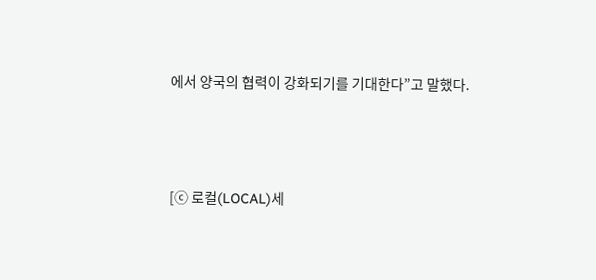에서 양국의 협력이 강화되기를 기대한다”고 말했다.



[ⓒ 로컬(LOCAL)세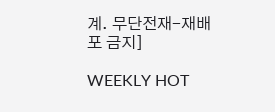계. 무단전재-재배포 금지]

WEEKLY HOT